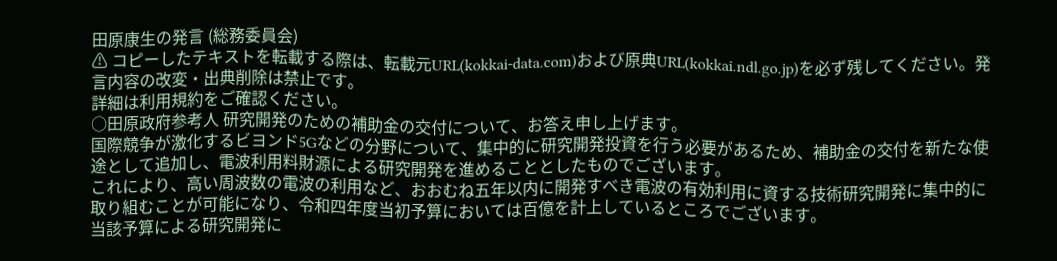田原康生の発言 (総務委員会)
⚠ コピーしたテキストを転載する際は、転載元URL(kokkai-data.com)および原典URL(kokkai.ndl.go.jp)を必ず残してください。発言内容の改変・出典削除は禁止です。
詳細は利用規約をご確認ください。
○田原政府参考人 研究開発のための補助金の交付について、お答え申し上げます。
国際競争が激化するビヨンド5Gなどの分野について、集中的に研究開発投資を行う必要があるため、補助金の交付を新たな使途として追加し、電波利用料財源による研究開発を進めることとしたものでございます。
これにより、高い周波数の電波の利用など、おおむね五年以内に開発すべき電波の有効利用に資する技術研究開発に集中的に取り組むことが可能になり、令和四年度当初予算においては百億を計上しているところでございます。
当該予算による研究開発に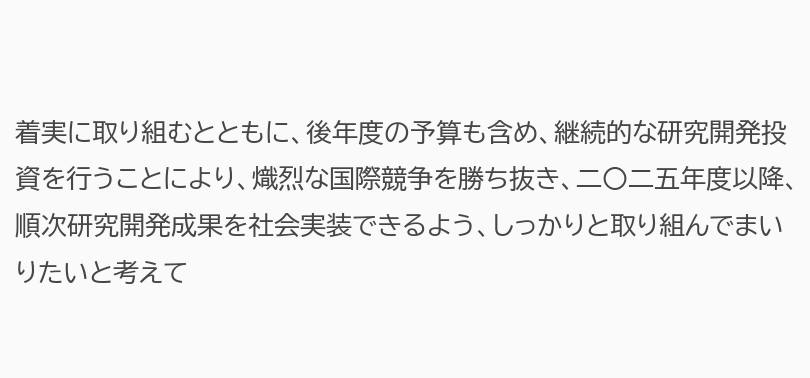着実に取り組むとともに、後年度の予算も含め、継続的な研究開発投資を行うことにより、熾烈な国際競争を勝ち抜き、二〇二五年度以降、順次研究開発成果を社会実装できるよう、しっかりと取り組んでまいりたいと考えて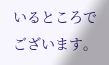いるところでございます。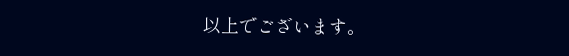以上でございます。